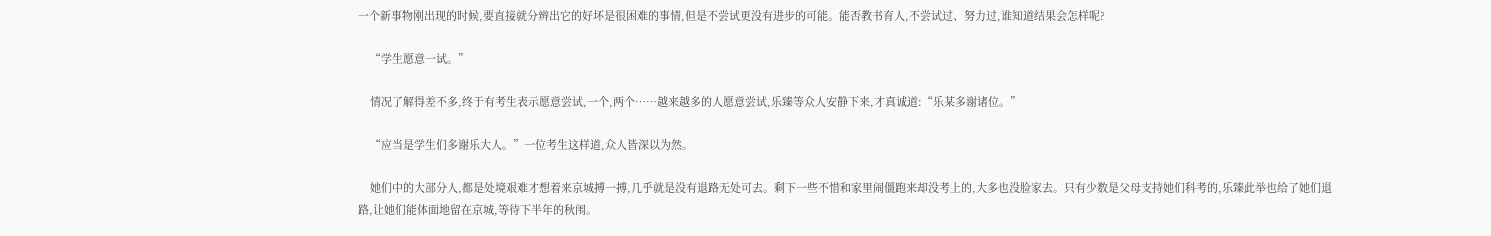一个新事物刚出现的时候,要直接就分辨出它的好坏是很困难的事情,但是不尝试更没有进步的可能。能否教书育人,不尝试过、努力过,谁知道结果会怎样呢?

    “学生愿意一试。”

    情况了解得差不多,终于有考生表示愿意尝试,一个,两个……越来越多的人愿意尝试,乐臻等众人安静下来,才真诚道:“乐某多谢诸位。”

    “应当是学生们多谢乐大人。”一位考生这样道,众人皆深以为然。

    她们中的大部分人,都是处境艰难才想着来京城搏一搏,几乎就是没有退路无处可去。剩下一些不惜和家里闹僵跑来却没考上的,大多也没脸家去。只有少数是父母支持她们科考的,乐臻此举也给了她们退路,让她们能体面地留在京城,等待下半年的秋闱。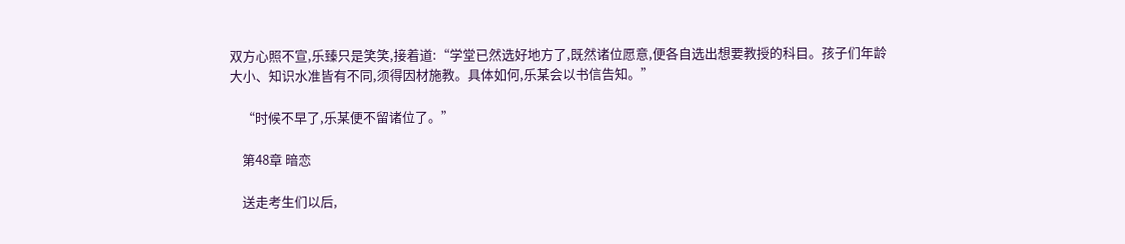双方心照不宣,乐臻只是笑笑,接着道:“学堂已然选好地方了,既然诸位愿意,便各自选出想要教授的科目。孩子们年龄大小、知识水准皆有不同,须得因材施教。具体如何,乐某会以书信告知。”

    “时候不早了,乐某便不留诸位了。”

    第48章 暗恋

    送走考生们以后,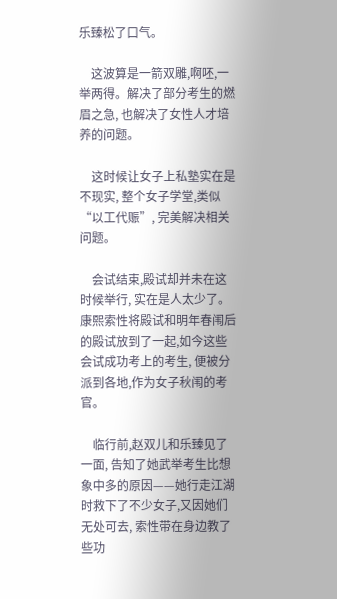乐臻松了口气。

    这波算是一箭双雕,啊呸,一举两得。解决了部分考生的燃眉之急, 也解决了女性人才培养的问题。

    这时候让女子上私塾实在是不现实, 整个女子学堂,类似“以工代赈”, 完美解决相关问题。

    会试结束,殿试却并未在这时候举行, 实在是人太少了。康熙索性将殿试和明年春闱后的殿试放到了一起,如今这些会试成功考上的考生, 便被分派到各地,作为女子秋闱的考官。

    临行前,赵双儿和乐臻见了一面, 告知了她武举考生比想象中多的原因——她行走江湖时救下了不少女子,又因她们无处可去, 索性带在身边教了些功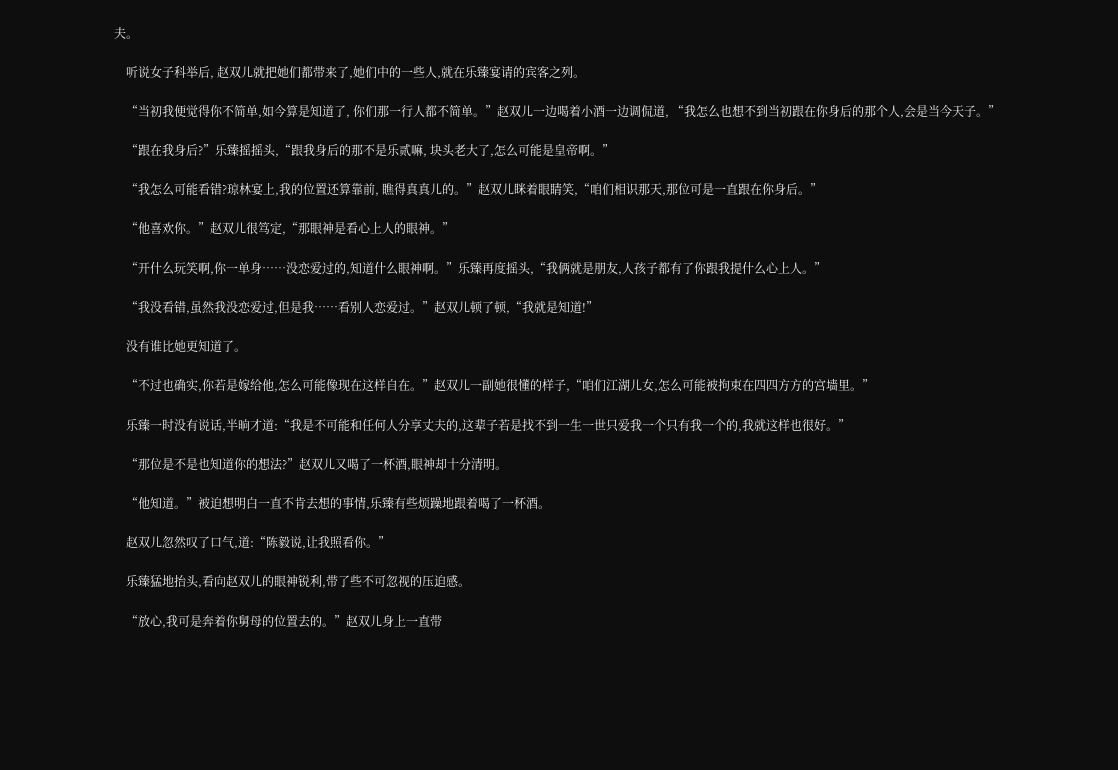夫。

    听说女子科举后, 赵双儿就把她们都带来了,她们中的一些人,就在乐臻宴请的宾客之列。

    “当初我便觉得你不简单,如今算是知道了, 你们那一行人都不简单。”赵双儿一边喝着小酒一边调侃道, “我怎么也想不到当初跟在你身后的那个人,会是当今天子。”

    “跟在我身后?”乐臻摇摇头,“跟我身后的那不是乐贰嘛, 块头老大了,怎么可能是皇帝啊。”

    “我怎么可能看错?琼林宴上,我的位置还算靠前, 瞧得真真儿的。”赵双儿眯着眼睛笑,“咱们相识那天,那位可是一直跟在你身后。”

    “他喜欢你。”赵双儿很笃定,“那眼神是看心上人的眼神。”

    “开什么玩笑啊,你一单身……没恋爱过的,知道什么眼神啊。”乐臻再度摇头,“我俩就是朋友,人孩子都有了你跟我提什么心上人。”

    “我没看错,虽然我没恋爱过,但是我……看别人恋爱过。”赵双儿顿了顿,“我就是知道!”

    没有谁比她更知道了。

    “不过也确实,你若是嫁给他,怎么可能像现在这样自在。”赵双儿一副她很懂的样子,“咱们江湖儿女,怎么可能被拘束在四四方方的宫墙里。”

    乐臻一时没有说话,半晌才道:“我是不可能和任何人分享丈夫的,这辈子若是找不到一生一世只爱我一个只有我一个的,我就这样也很好。”

    “那位是不是也知道你的想法?”赵双儿又喝了一杯酒,眼神却十分清明。

    “他知道。”被迫想明白一直不肯去想的事情,乐臻有些烦躁地跟着喝了一杯酒。

    赵双儿忽然叹了口气,道:“陈毅说,让我照看你。”

    乐臻猛地抬头,看向赵双儿的眼神锐利,带了些不可忽视的压迫感。

    “放心,我可是奔着你舅母的位置去的。”赵双儿身上一直带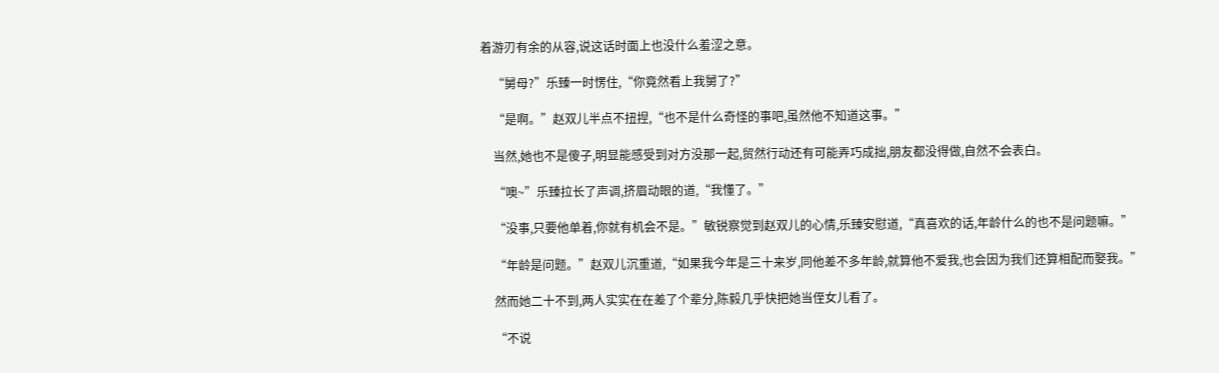着游刃有余的从容,说这话时面上也没什么羞涩之意。

    “舅母?”乐臻一时愣住,“你竟然看上我舅了?”

    “是啊。”赵双儿半点不扭捏,“也不是什么奇怪的事吧,虽然他不知道这事。”

    当然,她也不是傻子,明显能感受到对方没那一起,贸然行动还有可能弄巧成拙,朋友都没得做,自然不会表白。

    “噢~”乐臻拉长了声调,挤眉动眼的道,“我懂了。”

    “没事,只要他单着,你就有机会不是。”敏锐察觉到赵双儿的心情,乐臻安慰道,“真喜欢的话,年龄什么的也不是问题嘛。”

    “年龄是问题。”赵双儿沉重道,“如果我今年是三十来岁,同他差不多年龄,就算他不爱我,也会因为我们还算相配而娶我。”

    然而她二十不到,两人实实在在差了个辈分,陈毅几乎快把她当侄女儿看了。

    “不说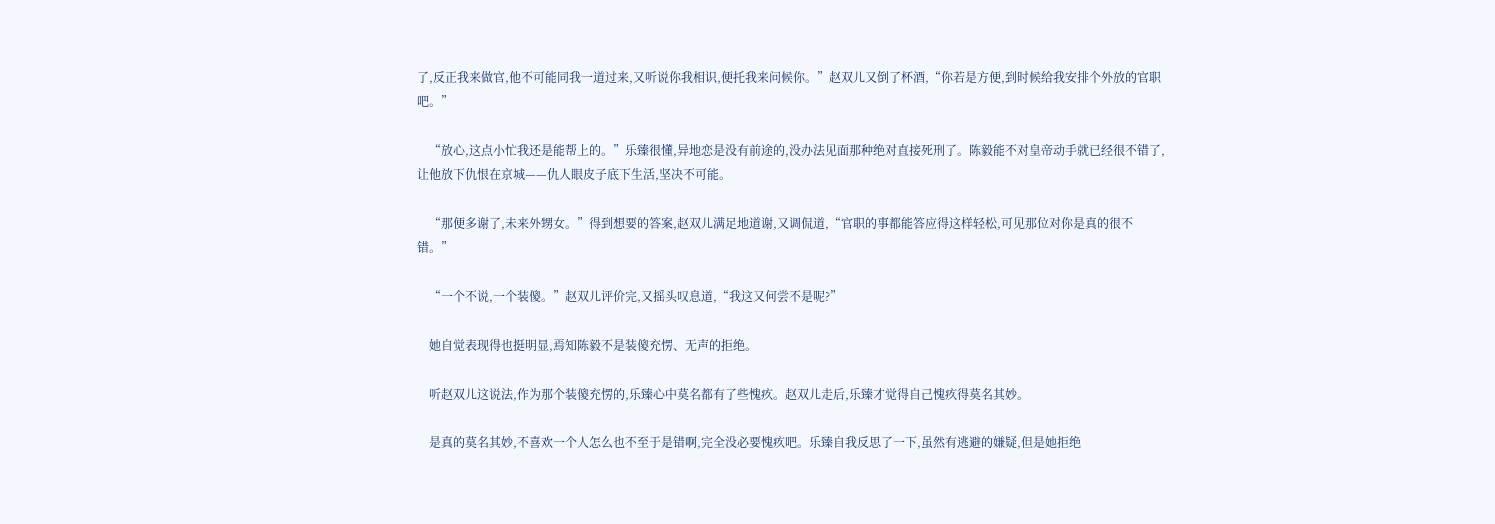了,反正我来做官,他不可能同我一道过来,又听说你我相识,便托我来问候你。”赵双儿又倒了杯酒,“你若是方便,到时候给我安排个外放的官职吧。”

    “放心,这点小忙我还是能帮上的。”乐臻很懂,异地恋是没有前途的,没办法见面那种绝对直接死刑了。陈毅能不对皇帝动手就已经很不错了,让他放下仇恨在京城——仇人眼皮子底下生活,坚决不可能。

    “那便多谢了,未来外甥女。”得到想要的答案,赵双儿满足地道谢,又调侃道,“官职的事都能答应得这样轻松,可见那位对你是真的很不错。”

    “一个不说,一个装傻。”赵双儿评价完,又摇头叹息道,“我这又何尝不是呢?”

    她自觉表现得也挺明显,焉知陈毅不是装傻充愣、无声的拒绝。

    听赵双儿这说法,作为那个装傻充愣的,乐臻心中莫名都有了些愧疚。赵双儿走后,乐臻才觉得自己愧疚得莫名其妙。

    是真的莫名其妙,不喜欢一个人怎么也不至于是错啊,完全没必要愧疚吧。乐臻自我反思了一下,虽然有逃避的嫌疑,但是她拒绝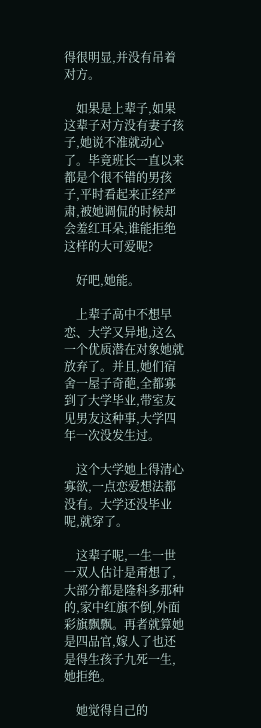得很明显,并没有吊着对方。

    如果是上辈子,如果这辈子对方没有妻子孩子,她说不准就动心了。毕竟班长一直以来都是个很不错的男孩子,平时看起来正经严肃,被她调侃的时候却会羞红耳朵,谁能拒绝这样的大可爱呢?

    好吧,她能。

    上辈子高中不想早恋、大学又异地,这么一个优质潜在对象她就放弃了。并且,她们宿舍一屋子奇葩,全都寡到了大学毕业,带室友见男友这种事,大学四年一次没发生过。

    这个大学她上得清心寡欲,一点恋爱想法都没有。大学还没毕业呢,就穿了。

    这辈子呢,一生一世一双人估计是甭想了,大部分都是隆科多那种的,家中红旗不倒,外面彩旗飘飘。再者就算她是四品官,嫁人了也还是得生孩子九死一生,她拒绝。

    她觉得自己的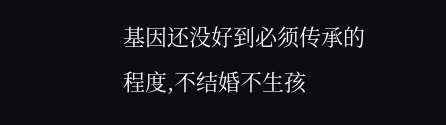基因还没好到必须传承的程度,不结婚不生孩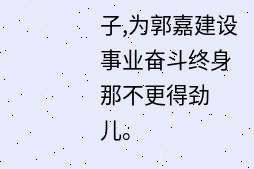子,为郭嘉建设事业奋斗终身那不更得劲儿。